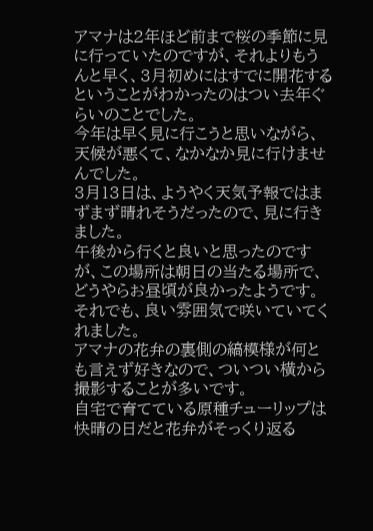アマナは2年ほど前まで桜の季節に見に行っていたのですが、それよりもうんと早く、3月初めにはすでに開花するということがわかったのはつい去年ぐらいのことでした。
今年は早く見に行こうと思いながら、天候が悪くて、なかなか見に行けませんでした。
3月13日は、ようやく天気予報ではまずまず晴れそうだったので、見に行きました。
午後から行くと良いと思ったのですが、この場所は朝日の当たる場所で、どうやらお昼頃が良かったようです。それでも、良い雰囲気で咲いていてくれました。
アマナの花弁の裏側の縞模様が何とも言えず好きなので、ついつい横から撮影することが多いです。
自宅で育てている原種チューリップは快晴の日だと花弁がそっくり返る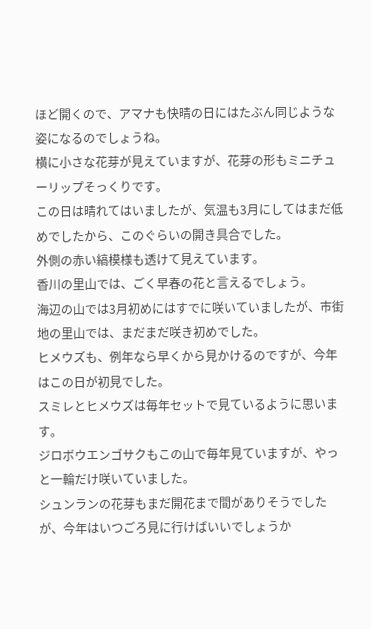ほど開くので、アマナも快晴の日にはたぶん同じような姿になるのでしょうね。
横に小さな花芽が見えていますが、花芽の形もミニチューリップそっくりです。
この日は晴れてはいましたが、気温も3月にしてはまだ低めでしたから、このぐらいの開き具合でした。
外側の赤い縞模様も透けて見えています。
香川の里山では、ごく早春の花と言えるでしょう。
海辺の山では3月初めにはすでに咲いていましたが、市街地の里山では、まだまだ咲き初めでした。
ヒメウズも、例年なら早くから見かけるのですが、今年はこの日が初見でした。
スミレとヒメウズは毎年セットで見ているように思います。
ジロボウエンゴサクもこの山で毎年見ていますが、やっと一輪だけ咲いていました。
シュンランの花芽もまだ開花まで間がありそうでしたが、今年はいつごろ見に行けばいいでしょうか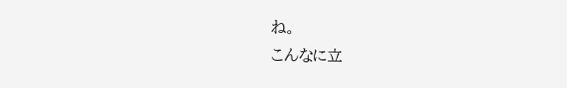ね。
こんなに立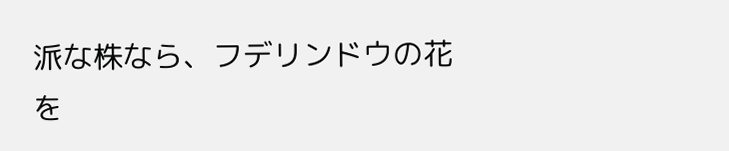派な株なら、フデリンドウの花を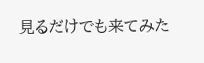見るだけでも来てみた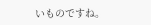いものですね。